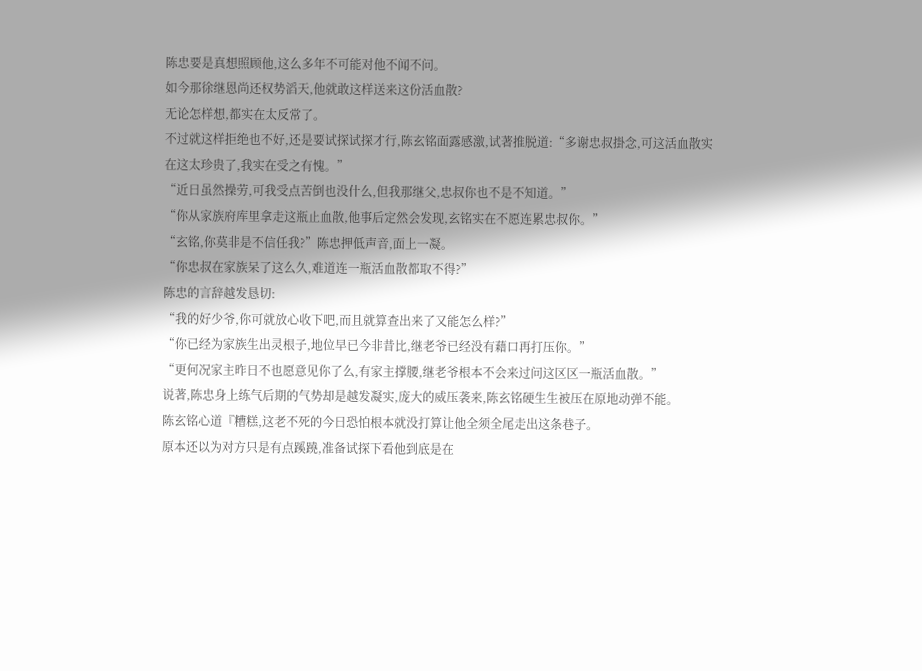陈忠要是真想照顾他,这么多年不可能对他不闻不问。
如今那徐继恩尚还权势滔天,他就敢这样送来这份活血散?
无论怎样想,都实在太反常了。
不过就这样拒绝也不好,还是要试探试探才行,陈玄铭面露感激,试著推脱道:“多谢忠叔掛念,可这活血散实在这太珍贵了,我实在受之有愧。”
“近日虽然操劳,可我受点苦倒也没什么,但我那继父,忠叔你也不是不知道。”
“你从家族府库里拿走这瓶止血散,他事后定然会发现,玄铭实在不愿连累忠叔你。”
“玄铭,你莫非是不信任我?”陈忠押低声音,面上一凝。
“你忠叔在家族呆了这么久,难道连一瓶活血散都取不得?”
陈忠的言辞越发恳切:
“我的好少爷,你可就放心收下吧,而且就算查出来了又能怎么样?”
“你已经为家族生出灵根子,地位早已今非昔比,继老爷已经没有藉口再打压你。”
“更何况家主昨日不也愿意见你了么,有家主撑腰,继老爷根本不会来过问这区区一瓶活血散。”
说著,陈忠身上练气后期的气势却是越发凝实,庞大的威压袭来,陈玄铭硬生生被压在原地动弹不能。
陈玄铭心道『糟糕,这老不死的今日恐怕根本就没打算让他全须全尾走出这条巷子。
原本还以为对方只是有点蹊蹺,准备试探下看他到底是在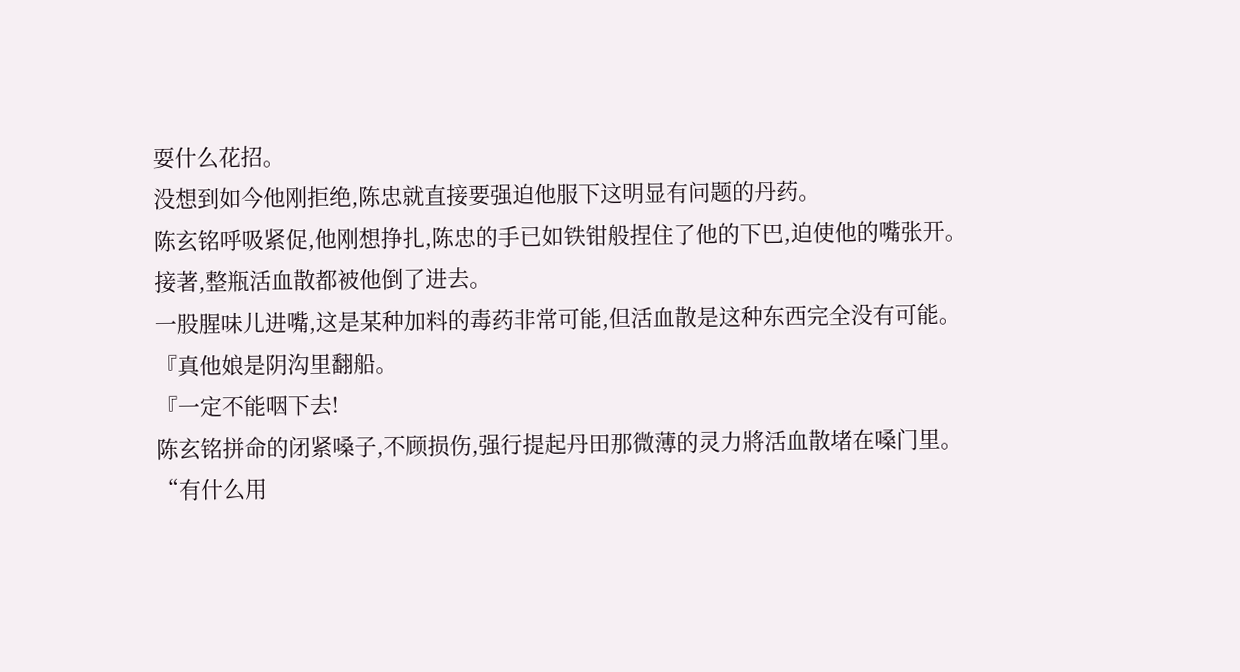耍什么花招。
没想到如今他刚拒绝,陈忠就直接要强迫他服下这明显有问题的丹药。
陈玄铭呼吸紧促,他刚想挣扎,陈忠的手已如铁钳般捏住了他的下巴,迫使他的嘴张开。
接著,整瓶活血散都被他倒了进去。
一股腥味儿进嘴,这是某种加料的毒药非常可能,但活血散是这种东西完全没有可能。
『真他娘是阴沟里翻船。
『一定不能咽下去!
陈玄铭拼命的闭紧嗓子,不顾损伤,强行提起丹田那微薄的灵力將活血散堵在嗓门里。
“有什么用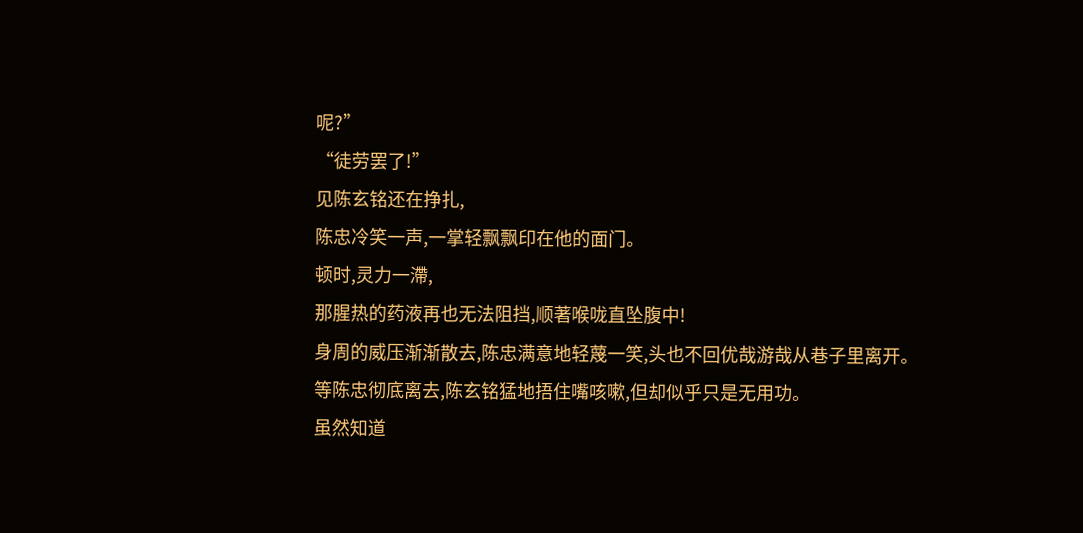呢?”
“徒劳罢了!”
见陈玄铭还在挣扎,
陈忠冷笑一声,一掌轻飘飘印在他的面门。
顿时,灵力一滯,
那腥热的药液再也无法阻挡,顺著喉咙直坠腹中!
身周的威压渐渐散去,陈忠满意地轻蔑一笑,头也不回优哉游哉从巷子里离开。
等陈忠彻底离去,陈玄铭猛地捂住嘴咳嗽,但却似乎只是无用功。
虽然知道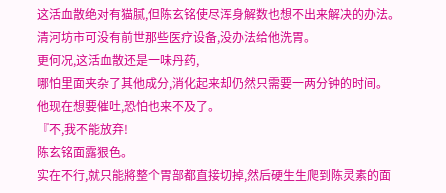这活血散绝对有猫腻,但陈玄铭使尽浑身解数也想不出来解决的办法。
清河坊市可没有前世那些医疗设备,没办法给他洗胃。
更何况,这活血散还是一味丹药,
哪怕里面夹杂了其他成分,消化起来却仍然只需要一两分钟的时间。
他现在想要催吐,恐怕也来不及了。
『不,我不能放弃!
陈玄铭面露狠色。
实在不行,就只能將整个胃部都直接切掉,然后硬生生爬到陈灵素的面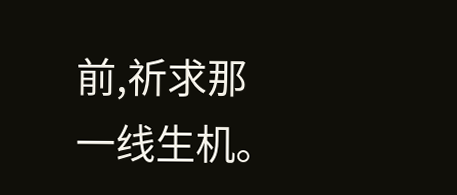前,祈求那一线生机。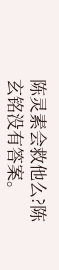陈灵素会救他么?陈玄铭没有答案。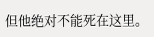但他绝对不能死在这里。